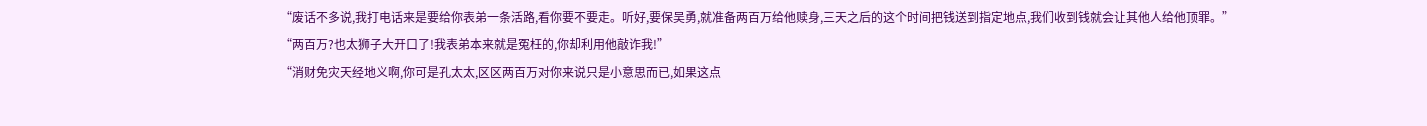“废话不多说,我打电话来是要给你表弟一条活路,看你要不要走。听好,要保吴勇,就准备两百万给他赎身,三天之后的这个时间把钱送到指定地点,我们收到钱就会让其他人给他顶罪。”
“两百万?也太狮子大开口了!我表弟本来就是冤枉的,你却利用他敲诈我!”
“消财免灾天经地义啊,你可是孔太太,区区两百万对你来说只是小意思而已,如果这点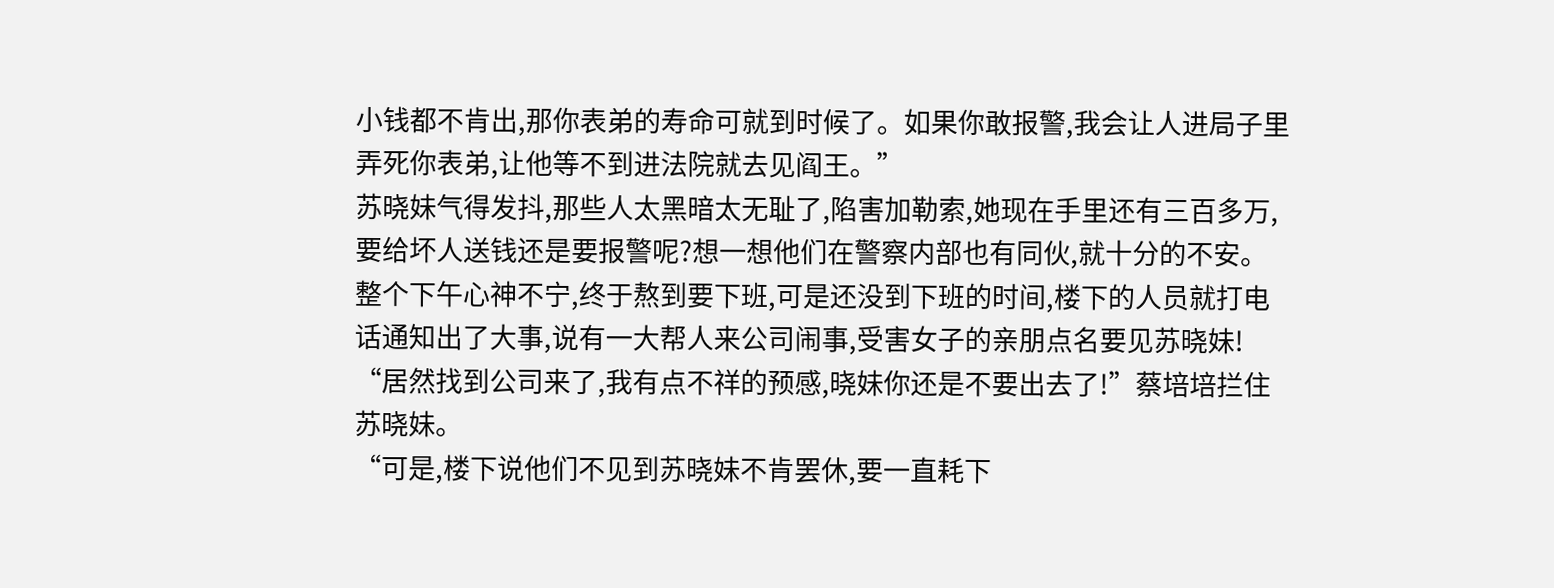小钱都不肯出,那你表弟的寿命可就到时候了。如果你敢报警,我会让人进局子里弄死你表弟,让他等不到进法院就去见阎王。”
苏晓妹气得发抖,那些人太黑暗太无耻了,陷害加勒索,她现在手里还有三百多万,要给坏人送钱还是要报警呢?想一想他们在警察内部也有同伙,就十分的不安。
整个下午心神不宁,终于熬到要下班,可是还没到下班的时间,楼下的人员就打电话通知出了大事,说有一大帮人来公司闹事,受害女子的亲朋点名要见苏晓妹!
“居然找到公司来了,我有点不祥的预感,晓妹你还是不要出去了!”蔡培培拦住苏晓妹。
“可是,楼下说他们不见到苏晓妹不肯罢休,要一直耗下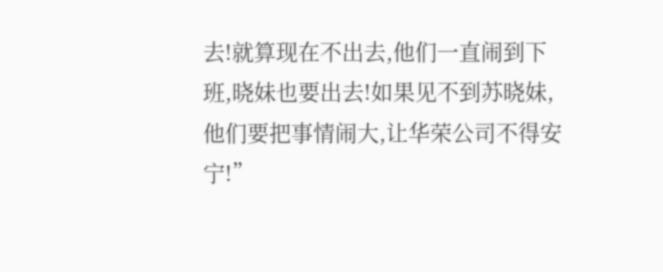去!就算现在不出去,他们一直闹到下班,晓妹也要出去!如果见不到苏晓妹,他们要把事情闹大,让华荣公司不得安宁!”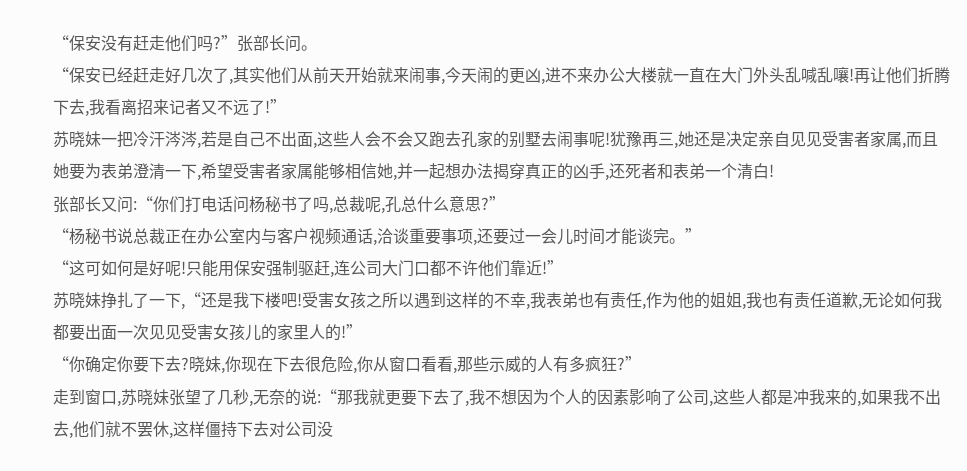“保安没有赶走他们吗?”张部长问。
“保安已经赶走好几次了,其实他们从前天开始就来闹事,今天闹的更凶,进不来办公大楼就一直在大门外头乱喊乱嚷!再让他们折腾下去,我看离招来记者又不远了!”
苏晓妹一把冷汗涔涔,若是自己不出面,这些人会不会又跑去孔家的别墅去闹事呢!犹豫再三,她还是决定亲自见见受害者家属,而且她要为表弟澄清一下,希望受害者家属能够相信她,并一起想办法揭穿真正的凶手,还死者和表弟一个清白!
张部长又问:“你们打电话问杨秘书了吗,总裁呢,孔总什么意思?”
“杨秘书说总裁正在办公室内与客户视频通话,洽谈重要事项,还要过一会儿时间才能谈完。”
“这可如何是好呢!只能用保安强制驱赶,连公司大门口都不许他们靠近!”
苏晓妹挣扎了一下,“还是我下楼吧!受害女孩之所以遇到这样的不幸,我表弟也有责任,作为他的姐姐,我也有责任道歉,无论如何我都要出面一次见见受害女孩儿的家里人的!”
“你确定你要下去?晓妹,你现在下去很危险,你从窗口看看,那些示威的人有多疯狂?”
走到窗口,苏晓妹张望了几秒,无奈的说:“那我就更要下去了,我不想因为个人的因素影响了公司,这些人都是冲我来的,如果我不出去,他们就不罢休,这样僵持下去对公司没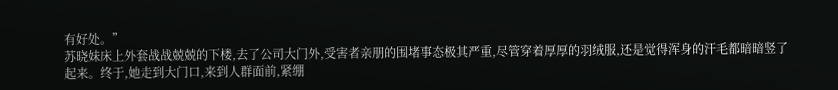有好处。”
苏晓妹床上外套战战兢兢的下楼,去了公司大门外,受害者亲朋的围堵事态极其严重,尽管穿着厚厚的羽绒服,还是觉得浑身的汗毛都暗暗竖了起来。终于,她走到大门口,来到人群面前,紧绷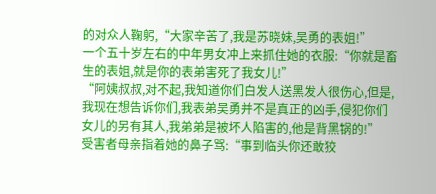的对众人鞠躬,“大家辛苦了,我是苏晓妹,吴勇的表姐!”
一个五十岁左右的中年男女冲上来抓住她的衣服:“你就是畜生的表姐,就是你的表弟害死了我女儿!”
“阿姨叔叔,对不起,我知道你们白发人送黑发人很伤心,但是,我现在想告诉你们,我表弟吴勇并不是真正的凶手,侵犯你们女儿的另有其人,我弟弟是被坏人陷害的,他是背黑锅的!”
受害者母亲指着她的鼻子骂:“事到临头你还敢狡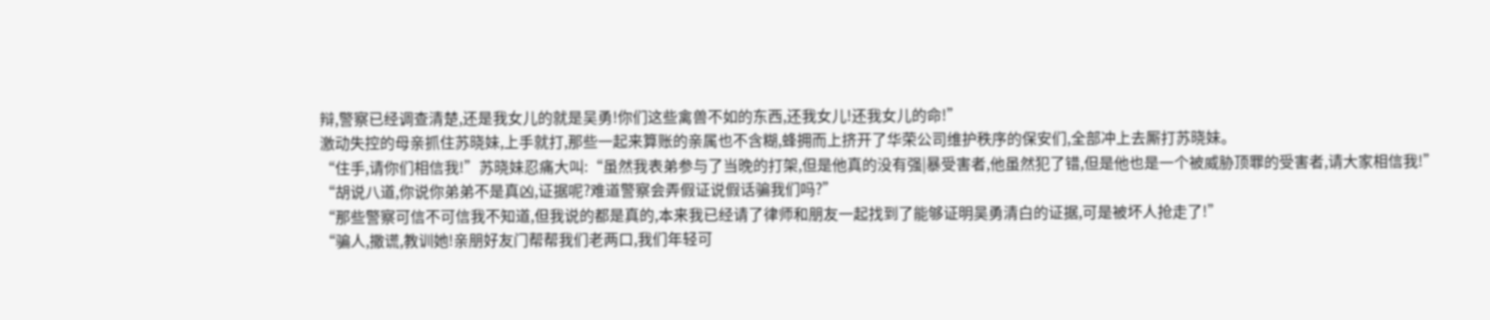辩,警察已经调查清楚,还是我女儿的就是吴勇!你们这些禽兽不如的东西,还我女儿!还我女儿的命!”
激动失控的母亲抓住苏晓妹,上手就打,那些一起来算账的亲属也不含糊,蜂拥而上挤开了华荣公司维护秩序的保安们,全部冲上去厮打苏晓妹。
“住手,请你们相信我!”苏晓妹忍痛大叫:“虽然我表弟参与了当晚的打架,但是他真的没有强|暴受害者,他虽然犯了错,但是他也是一个被威胁顶罪的受害者,请大家相信我!”
“胡说八道,你说你弟弟不是真凶,证据呢?难道警察会弄假证说假话骗我们吗?”
“那些警察可信不可信我不知道,但我说的都是真的,本来我已经请了律师和朋友一起找到了能够证明吴勇清白的证据,可是被坏人抢走了!”
“骗人,撒谎,教训她!亲朋好友门帮帮我们老两口,我们年轻可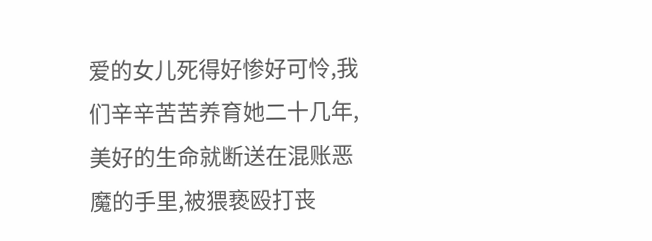爱的女儿死得好惨好可怜,我们辛辛苦苦养育她二十几年,美好的生命就断送在混账恶魔的手里,被猥亵殴打丧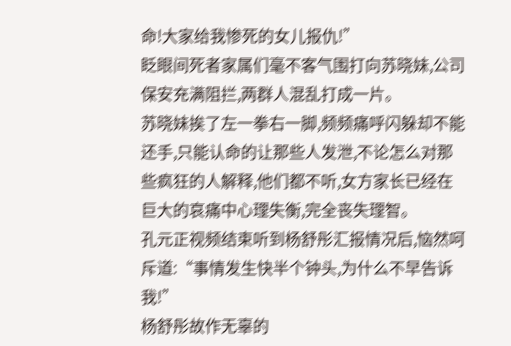命!大家给我惨死的女儿报仇!”
眨眼间死者家属们毫不客气围打向苏晓妹,公司保安充满阻拦,两群人混乱打成一片。
苏晓妹挨了左一拳右一脚,频频痛呼闪躲却不能还手,只能认命的让那些人发泄,不论怎么对那些疯狂的人解释,他们都不听,女方家长已经在巨大的哀痛中心理失衡,完全丧失理智。
孔元正视频结束听到杨舒彤汇报情况后,恼然呵斥道:“事情发生快半个钟头,为什么不早告诉我!”
杨舒彤故作无辜的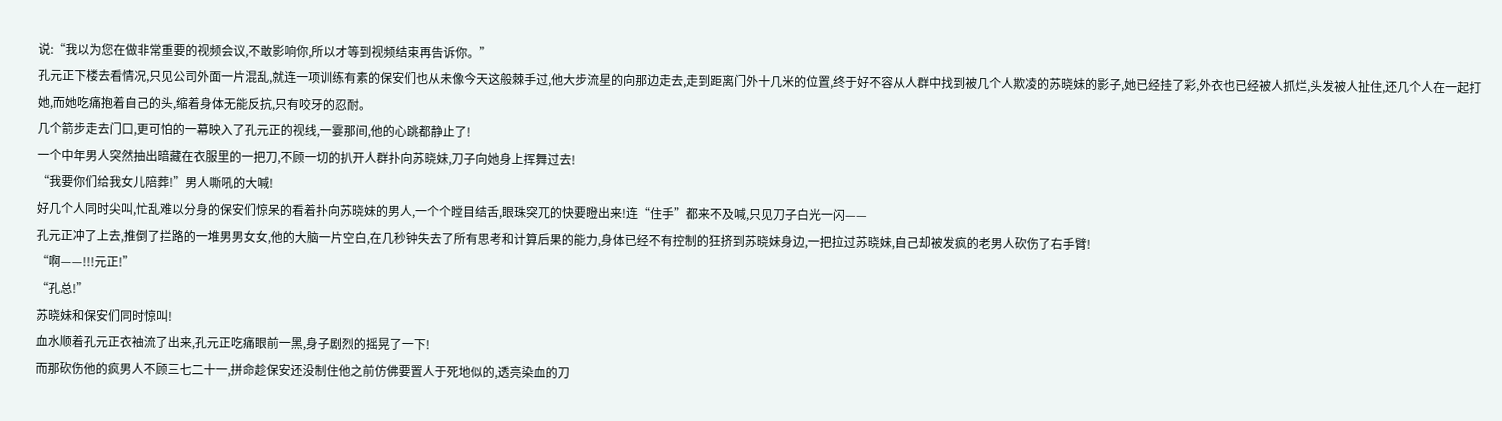说:“我以为您在做非常重要的视频会议,不敢影响你,所以才等到视频结束再告诉你。”
孔元正下楼去看情况,只见公司外面一片混乱,就连一项训练有素的保安们也从未像今天这般棘手过,他大步流星的向那边走去,走到距离门外十几米的位置,终于好不容从人群中找到被几个人欺凌的苏晓妹的影子,她已经挂了彩,外衣也已经被人抓烂,头发被人扯住,还几个人在一起打她,而她吃痛抱着自己的头,缩着身体无能反抗,只有咬牙的忍耐。
几个箭步走去门口,更可怕的一幕映入了孔元正的视线,一霎那间,他的心跳都静止了!
一个中年男人突然抽出暗藏在衣服里的一把刀,不顾一切的扒开人群扑向苏晓妹,刀子向她身上挥舞过去!
“我要你们给我女儿陪葬!”男人嘶吼的大喊!
好几个人同时尖叫,忙乱难以分身的保安们惊呆的看着扑向苏晓妹的男人,一个个瞠目结舌,眼珠突兀的快要瞪出来!连“住手”都来不及喊,只见刀子白光一闪——
孔元正冲了上去,推倒了拦路的一堆男男女女,他的大脑一片空白,在几秒钟失去了所有思考和计算后果的能力,身体已经不有控制的狂挤到苏晓妹身边,一把拉过苏晓妹,自己却被发疯的老男人砍伤了右手臂!
“啊——!!!元正!”
“孔总!”
苏晓妹和保安们同时惊叫!
血水顺着孔元正衣袖流了出来,孔元正吃痛眼前一黑,身子剧烈的摇晃了一下!
而那砍伤他的疯男人不顾三七二十一,拼命趁保安还没制住他之前仿佛要置人于死地似的,透亮染血的刀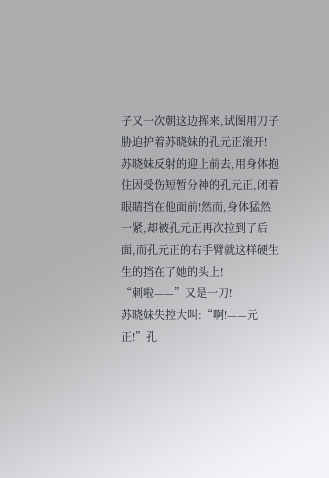子又一次朝这边挥来,试图用刀子胁迫护着苏晓妹的孔元正滚开!
苏晓妹反射的迎上前去,用身体抱住因受伤短暂分神的孔元正,闭着眼睛挡在他面前!然而,身体猛然一紧,却被孔元正再次拉到了后面,而孔元正的右手臂就这样硬生生的挡在了她的头上!
“刺啦——”又是一刀!
苏晓妹失控大叫:“啊!——元正!”孔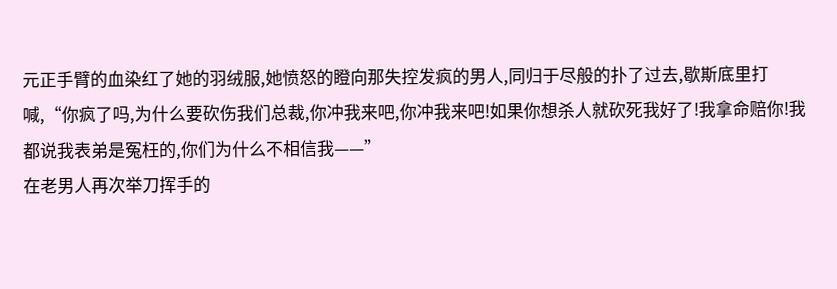元正手臂的血染红了她的羽绒服,她愤怒的瞪向那失控发疯的男人,同归于尽般的扑了过去,歇斯底里打喊,“你疯了吗,为什么要砍伤我们总裁,你冲我来吧,你冲我来吧!如果你想杀人就砍死我好了!我拿命赔你!我都说我表弟是冤枉的,你们为什么不相信我——”
在老男人再次举刀挥手的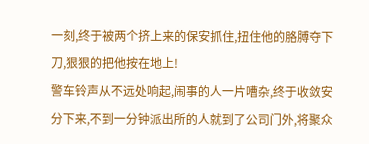一刻,终于被两个挤上来的保安抓住,扭住他的胳膊夺下刀,狠狠的把他按在地上!
警车铃声从不远处响起,闹事的人一片嘈杂,终于收敛安分下来,不到一分钟派出所的人就到了公司门外,将聚众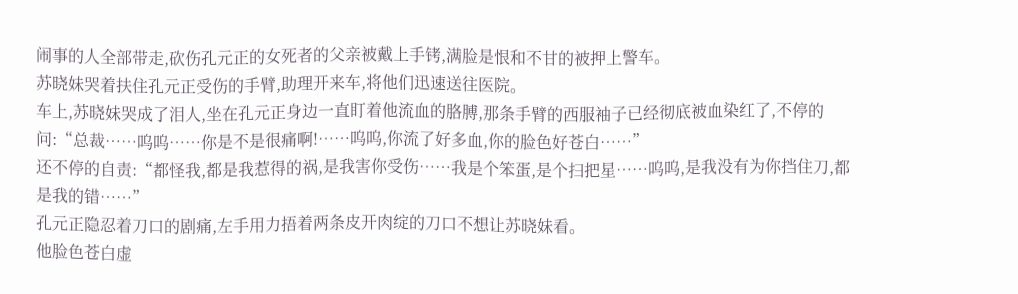闹事的人全部带走,砍伤孔元正的女死者的父亲被戴上手铐,满脸是恨和不甘的被押上警车。
苏晓妹哭着扶住孔元正受伤的手臂,助理开来车,将他们迅速送往医院。
车上,苏晓妹哭成了泪人,坐在孔元正身边一直盯着他流血的胳膊,那条手臂的西服袖子已经彻底被血染红了,不停的问:“总裁……呜呜……你是不是很痛啊!……呜呜,你流了好多血,你的脸色好苍白……”
还不停的自责:“都怪我,都是我惹得的祸,是我害你受伤……我是个笨蛋,是个扫把星……呜呜,是我没有为你挡住刀,都是我的错……”
孔元正隐忍着刀口的剧痛,左手用力捂着两条皮开肉绽的刀口不想让苏晓妹看。
他脸色苍白虚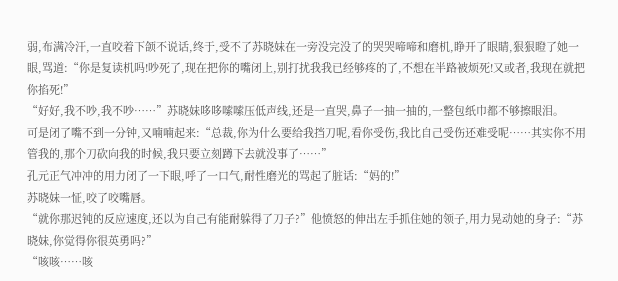弱,布满冷汗,一直咬着下颌不说话,终于,受不了苏晓妹在一旁没完没了的哭哭啼啼和磨机,睁开了眼睛,狠狠瞪了她一眼,骂道:“你是复读机吗!吵死了,现在把你的嘴闭上,别打扰我我已经够疼的了,不想在半路被烦死!又或者,我现在就把你掐死!”
“好好,我不吵,我不吵……”苏晓妹哆哆嗦嗦压低声线,还是一直哭,鼻子一抽一抽的,一整包纸巾都不够擦眼泪。
可是闭了嘴不到一分钟,又喃喃起来:“总裁,你为什么要给我挡刀呢,看你受伤,我比自己受伤还难受呢……其实你不用管我的,那个刀砍向我的时候,我只要立刻蹲下去就没事了……”
孔元正气冲冲的用力闭了一下眼,呼了一口气,耐性磨光的骂起了脏话:“妈的!”
苏晓妹一怔,咬了咬嘴唇。
“就你那迟钝的反应速度,还以为自己有能耐躲得了刀子?”他愤怒的伸出左手抓住她的领子,用力晃动她的身子:“苏晓妹,你觉得你很英勇吗?”
“咳咳……咳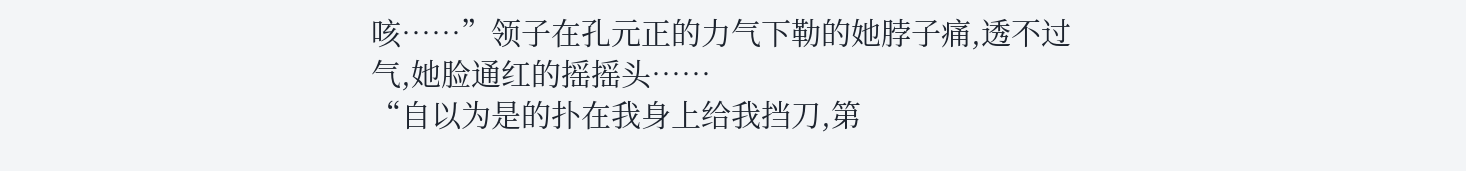咳……”领子在孔元正的力气下勒的她脖子痛,透不过气,她脸通红的摇摇头……
“自以为是的扑在我身上给我挡刀,第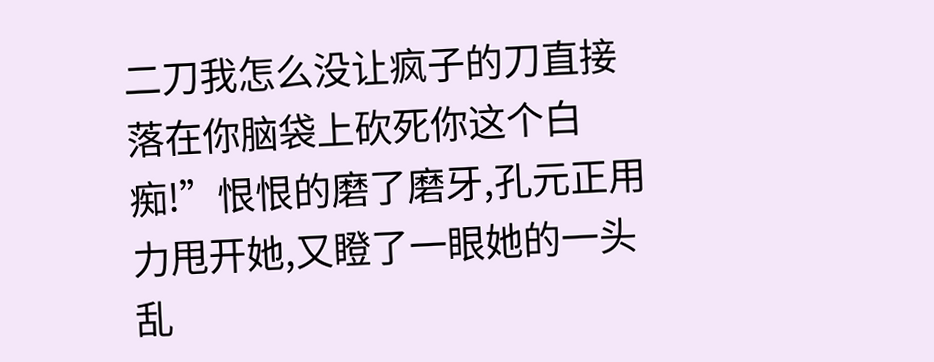二刀我怎么没让疯子的刀直接落在你脑袋上砍死你这个白痴!”恨恨的磨了磨牙,孔元正用力甩开她,又瞪了一眼她的一头乱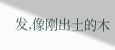发,像刚出土的木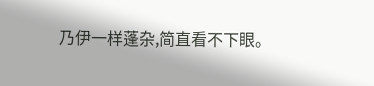乃伊一样蓬杂,简直看不下眼。